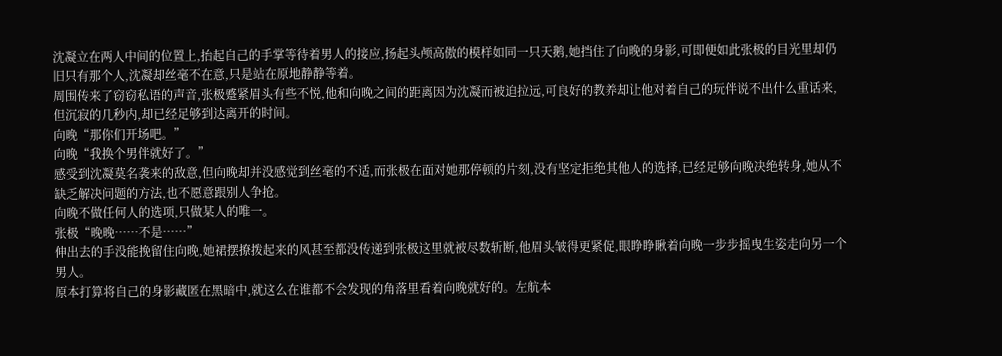沈凝立在两人中间的位置上,抬起自己的手掌等待着男人的接应,扬起头颅高傲的模样如同一只天鹅,她挡住了向晚的身影,可即便如此张极的目光里却仍旧只有那个人,沈凝却丝毫不在意,只是站在原地静静等着。
周围传来了窃窃私语的声音,张极蹙紧眉头有些不悦,他和向晚之间的距离因为沈凝而被迫拉远,可良好的教养却让他对着自己的玩伴说不出什么重话来,但沉寂的几秒内,却已经足够到达离开的时间。
向晚“那你们开场吧。”
向晚“我换个男伴就好了。”
感受到沈凝莫名袭来的敌意,但向晚却并没感觉到丝毫的不适,而张极在面对她那停顿的片刻,没有坚定拒绝其他人的选择,已经足够向晚决绝转身,她从不缺乏解决问题的方法,也不愿意跟别人争抢。
向晚不做任何人的选项,只做某人的唯一。
张极“晚晚……不是……”
伸出去的手没能挽留住向晚,她裙摆撩拨起来的风甚至都没传递到张极这里就被尽数斩断,他眉头皱得更紧促,眼睁睁瞅着向晚一步步摇曳生姿走向另一个男人。
原本打算将自己的身影藏匿在黑暗中,就这么在谁都不会发现的角落里看着向晚就好的。左航本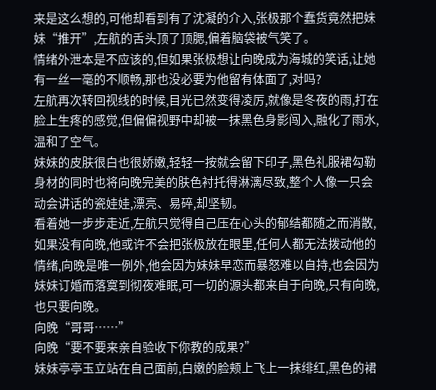来是这么想的,可他却看到有了沈凝的介入,张极那个蠢货竟然把妹妹“推开”,左航的舌头顶了顶腮,偏着脑袋被气笑了。
情绪外泄本是不应该的,但如果张极想让向晚成为海城的笑话,让她有一丝一毫的不顺畅,那也没必要为他留有体面了,对吗?
左航再次转回视线的时候,目光已然变得凌厉,就像是冬夜的雨,打在脸上生疼的感觉,但偏偏视野中却被一抹黑色身影闯入,融化了雨水,温和了空气。
妹妹的皮肤很白也很娇嫩,轻轻一按就会留下印子,黑色礼服裙勾勒身材的同时也将向晚完美的肤色衬托得淋漓尽致,整个人像一只会动会讲话的瓷娃娃,漂亮、易碎,却坚韧。
看着她一步步走近,左航只觉得自己压在心头的郁结都随之而消散,如果没有向晚,他或许不会把张极放在眼里,任何人都无法拨动他的情绪,向晚是唯一例外,他会因为妹妹早恋而暴怒难以自持,也会因为妹妹订婚而落寞到彻夜难眠,可一切的源头都来自于向晚,只有向晚,也只要向晚。
向晚“哥哥……”
向晚“要不要来亲自验收下你教的成果?”
妹妹亭亭玉立站在自己面前,白嫩的脸颊上飞上一抹绯红,黑色的裙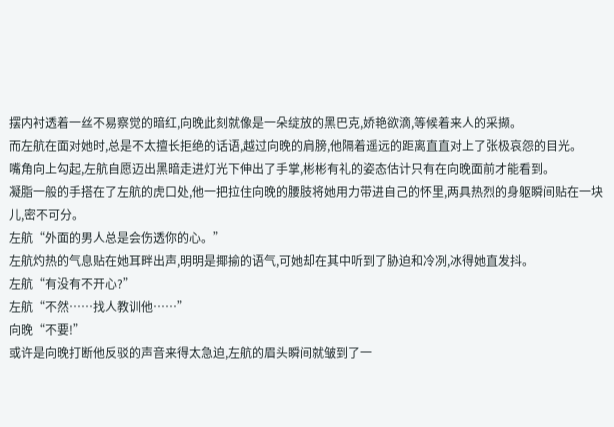摆内衬透着一丝不易察觉的暗红,向晚此刻就像是一朵绽放的黑巴克,娇艳欲滴,等候着来人的采撷。
而左航在面对她时,总是不太擅长拒绝的话语,越过向晚的肩膀,他隔着遥远的距离直直对上了张极哀怨的目光。
嘴角向上勾起,左航自愿迈出黑暗走进灯光下伸出了手掌,彬彬有礼的姿态估计只有在向晚面前才能看到。
凝脂一般的手搭在了左航的虎口处,他一把拉住向晚的腰肢将她用力带进自己的怀里,两具热烈的身躯瞬间贴在一块儿,密不可分。
左航“外面的男人总是会伤透你的心。”
左航灼热的气息贴在她耳畔出声,明明是揶揄的语气,可她却在其中听到了胁迫和冷冽,冰得她直发抖。
左航“有没有不开心?”
左航“不然……找人教训他……”
向晚“不要!”
或许是向晚打断他反驳的声音来得太急迫,左航的眉头瞬间就皱到了一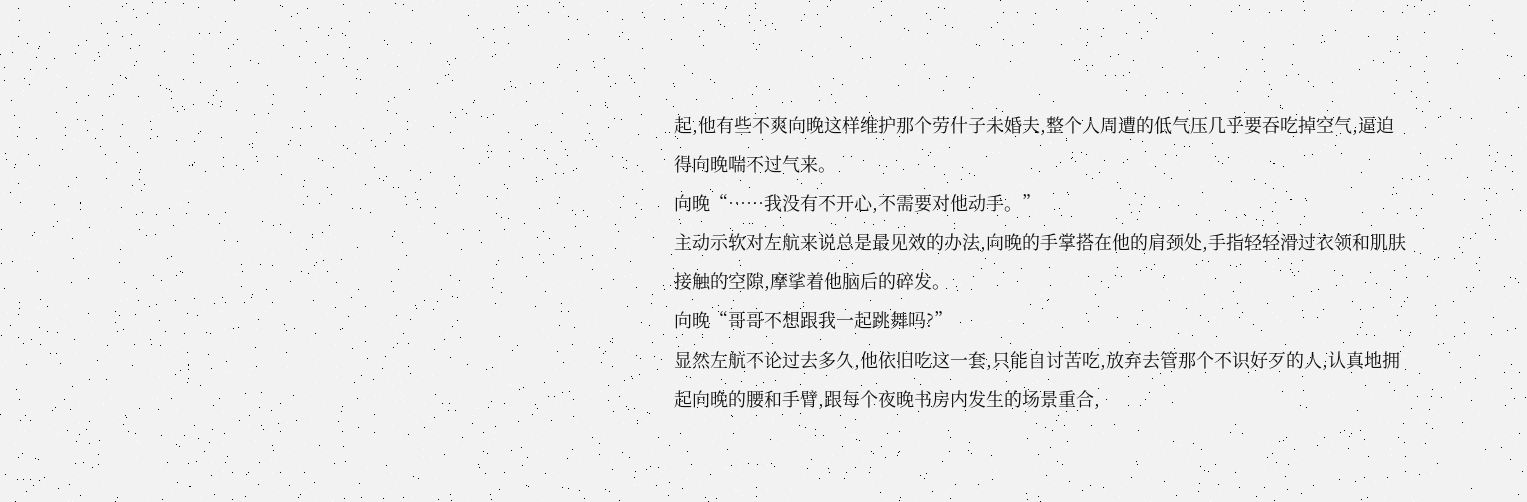起,他有些不爽向晚这样维护那个劳什子未婚夫,整个人周遭的低气压几乎要吞吃掉空气,逼迫得向晚喘不过气来。
向晚“……我没有不开心,不需要对他动手。”
主动示软对左航来说总是最见效的办法,向晚的手掌搭在他的肩颈处,手指轻轻滑过衣领和肌肤接触的空隙,摩挲着他脑后的碎发。
向晚“哥哥不想跟我一起跳舞吗?”
显然左航不论过去多久,他依旧吃这一套,只能自讨苦吃,放弃去管那个不识好歹的人,认真地拥起向晚的腰和手臂,跟每个夜晚书房内发生的场景重合,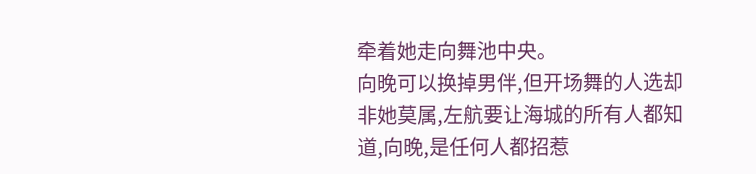牵着她走向舞池中央。
向晚可以换掉男伴,但开场舞的人选却非她莫属,左航要让海城的所有人都知道,向晚,是任何人都招惹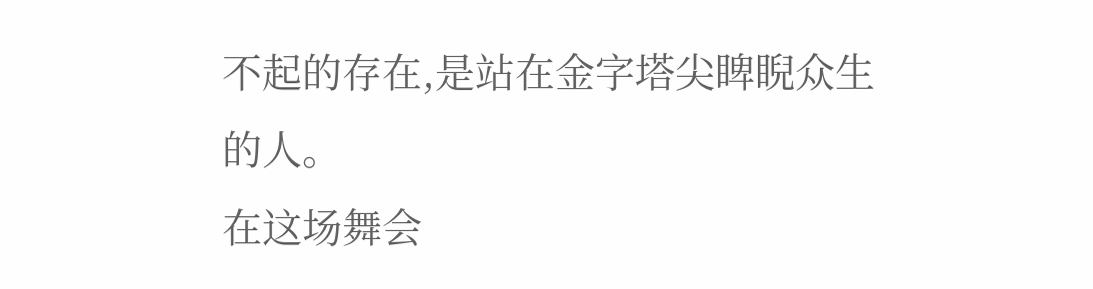不起的存在,是站在金字塔尖睥睨众生的人。
在这场舞会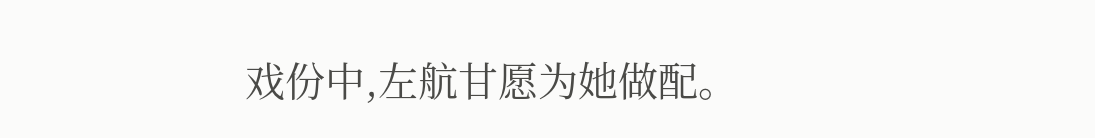戏份中,左航甘愿为她做配。